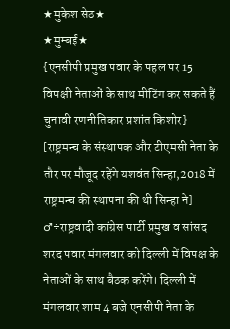★मुकेश सेठ★
★मुम्बई★
{एनसीपी प्रमुख पवार के पहल पर 15 विपक्षी नेताओं के साथ मीटिंग कर सकते हैं चुनावी रणनीतिकार प्रशांत किशोर}
[राष्ट्रमन्च के संस्थापक और टीएमसी नेता के तौर पर मौजूद रहेंगे यशवंत सिन्हा,2018 में राष्ट्रमन्च की स्थापना की थी सिन्हा ने]
♂÷राष्ट्रवादी कांग्रेस पार्टी प्रमुख व सांसद शरद पवार मंगलवार को दिल्ली में विपक्ष के नेताओं के साथ बैठक करेंगे। दिल्ली में मंगलवार शाम 4 बजे एनसीपी नेता के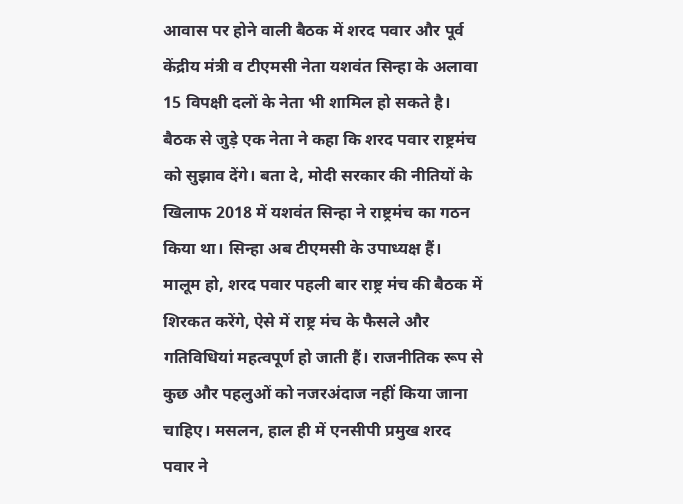आवास पर होने वाली बैठक में शरद पवार और पूर्व केंद्रीय मंत्री व टीएमसी नेता यशवंत सिन्हा के अलावा 15 विपक्षी दलों के नेता भी शामिल हो सकते है।
बैठक से जुड़े एक नेता ने कहा कि शरद पवार राष्ट्रमंच को सुझाव देंगे। बता दे, मोदी सरकार की नीतियों के खिलाफ 2018 में यशवंत सिन्हा ने राष्ट्रमंच का गठन किया था। सिन्हा अब टीएमसी के उपाध्यक्ष हैं।
मालूम हो, शरद पवार पहली बार राष्ट्र मंच की बैठक में शिरकत करेंगे, ऐसे में राष्ट्र मंच के फैसले और गतिविधियां महत्वपूर्ण हो जाती हैं। राजनीतिक रूप से कुछ और पहलुओं को नजरअंदाज नहीं किया जाना चाहिए। मसलन, हाल ही में एनसीपी प्रमुख शरद पवार ने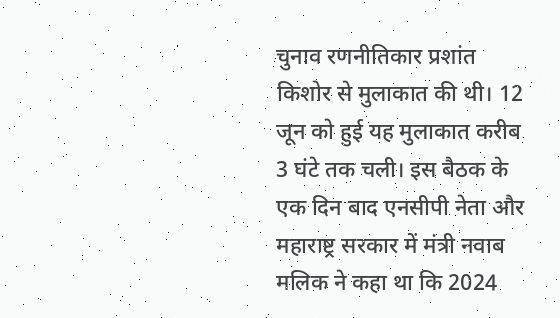चुनाव रणनीतिकार प्रशांत किशोर से मुलाकात की थी। 12 जून को हुई यह मुलाकात करीब 3 घंटे तक चली। इस बैठक के एक दिन बाद एनसीपी नेता और महाराष्ट्र सरकार में मंत्री नवाब मलिक ने कहा था कि 2024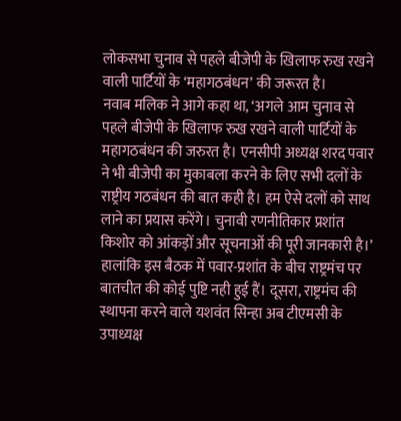लोकसभा चुनाव से पहले बीजेपी के खिलाफ रुख रखने वाली पार्टियों के ‘महागठबंधन’ की जरूरत है।
नवाब मलिक ने आगे कहा था, ‘अगले आम चुनाव से पहले बीजेपी के खिलाफ रुख रखने वाली पार्टियों के महागठबंधन की जरुरत है। एनसीपी अध्यक्ष शरद पवार ने भी बीजेपी का मुकाबला करने के लिए सभी दलों के राष्ट्रीय गठबंधन की बात कही है। हम ऐसे दलों को साथ लाने का प्रयास करेंगे। चुनावी रणनीतिकार प्रशांत किशोर को आंकड़ों और सूचनाओं की पूरी जानकारी है।’
हालांकि इस बैठक में पवार-प्रशांत के बीच राष्ट्रमंच पर बातचीत की कोई पुष्टि नही हुई हैं। दूसरा, राष्ट्रमंच की स्थापना करने वाले यशवंत सिन्हा अब टीएमसी के उपाध्यक्ष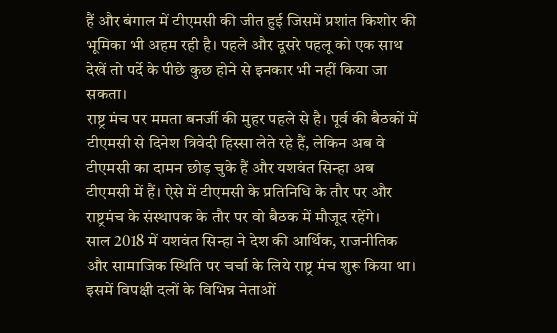हैं और बंगाल में टीएमसी की जीत हुई जिसमें प्रशांत किशोर की भूमिका भी अहम रही है। पहले और दूसरे पहलू को एक साथ देखें तो पर्दे के पीछे कुछ होने से इनकार भी नहीं किया जा सकता।
राष्ट्र मंच पर ममता बनर्जी की मुहर पहले से है। पूर्व की बैठकों में टीएमसी से दिनेश त्रिवेदी हिस्सा लेते रहे हैं, लेकिन अब वे टीएमसी का दामन छोड़ चुके हैं और यशवंत सिन्हा अब टीएमसी में हैं। ऐसे में टीएमसी के प्रतिनिधि के तौर पर और राष्ट्रमंच के संस्थापक के तौर पर वो बैठक में मौजूद रहेंगे।
साल 2018 में यशवंत सिन्हा ने देश की आर्थिक, राजनीतिक और सामाजिक स्थिति पर चर्चा के लिये राष्ट्र मंच शुरू किया था। इसमें विपक्षी दलों के विभिन्न नेताओं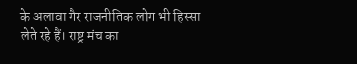के अलावा गैर राजनीतिक लोग भी हिस्सा लेते रहे हैं। राष्ट्र मंच का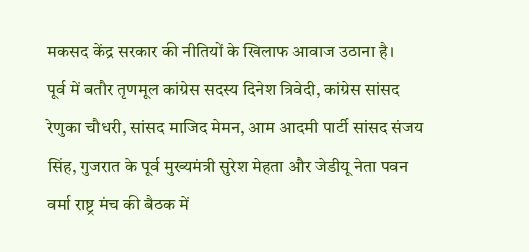मकसद केंद्र सरकार की नीतियों के खिलाफ आवाज उठाना है।
पूर्व में बतौर तृणमूल कांग्रेस सदस्य दिनेश त्रिवेदी, कांग्रेस सांसद रेणुका चौधरी, सांसद माजिद मेमन, आम आदमी पार्टी सांसद संजय सिंह, गुजरात के पूर्व मुख्यमंत्री सुरेश मेहता और जेडीयू नेता पवन वर्मा राष्ट्र मंच की बैठक में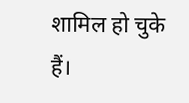शामिल हो चुके हैं।